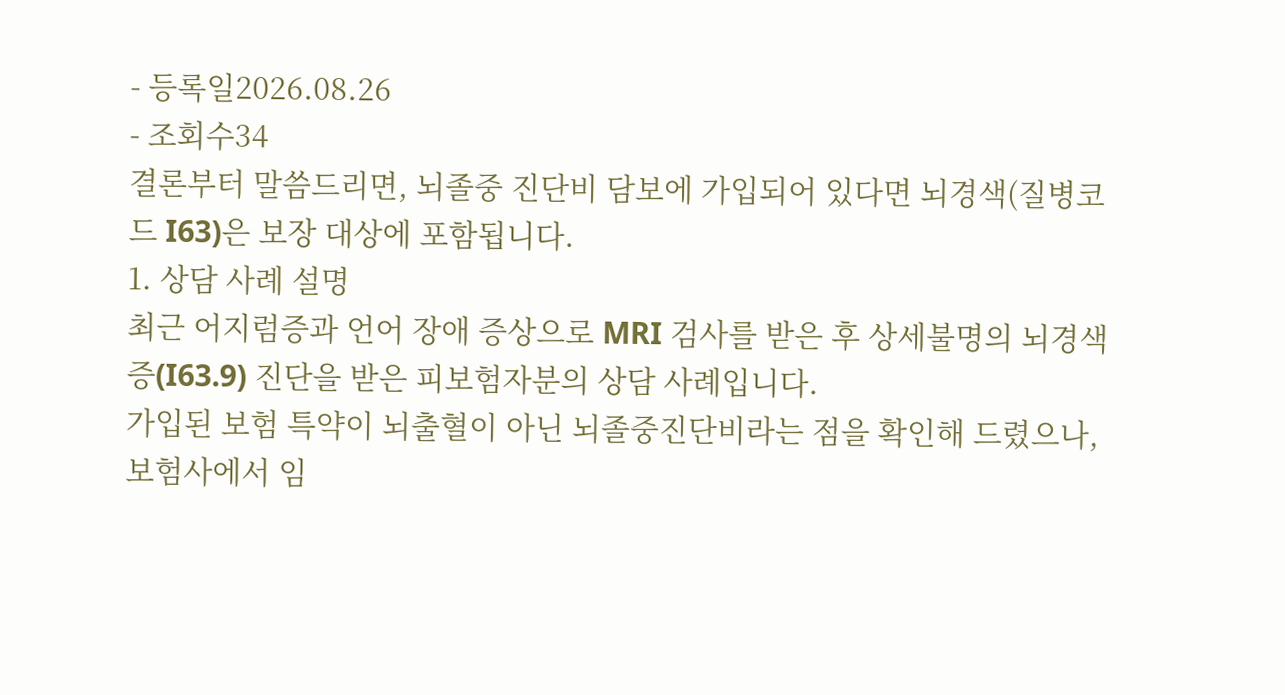- 등록일2026.08.26
- 조회수34
결론부터 말씀드리면, 뇌졸중 진단비 담보에 가입되어 있다면 뇌경색(질병코드 I63)은 보장 대상에 포함됩니다.
1. 상담 사례 설명
최근 어지럼증과 언어 장애 증상으로 MRI 검사를 받은 후 상세불명의 뇌경색증(I63.9) 진단을 받은 피보험자분의 상담 사례입니다.
가입된 보험 특약이 뇌출혈이 아닌 뇌졸중진단비라는 점을 확인해 드렸으나, 보험사에서 임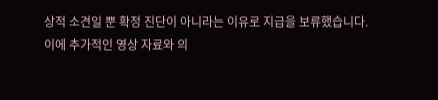상적 소견일 뿐 확정 진단이 아니라는 이유로 지급을 보류했습니다.
이에 추가적인 영상 자료와 의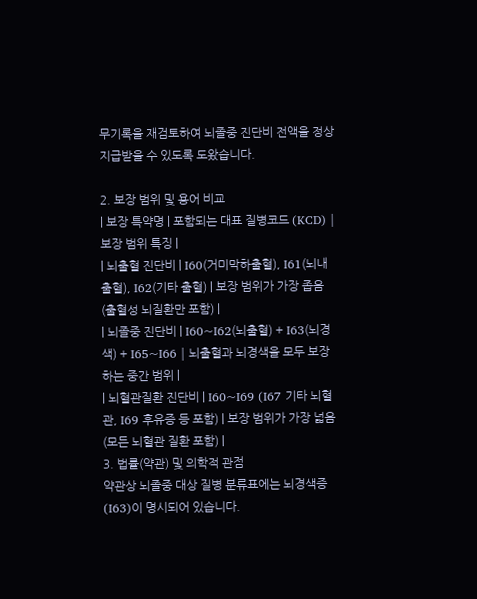무기록을 재검토하여 뇌졸중 진단비 전액을 정상 지급받을 수 있도록 도왔습니다.

2. 보장 범위 및 용어 비교
| 보장 특약명 | 포함되는 대표 질병코드 (KCD) | 보장 범위 특징 |
| 뇌출혈 진단비 | I60(거미막하출혈), I61(뇌내출혈), I62(기타 출혈) | 보장 범위가 가장 좁음 (출혈성 뇌질환만 포함) |
| 뇌졸중 진단비 | I60~I62(뇌출혈) + I63(뇌경색) + I65~I66 | 뇌출혈과 뇌경색을 모두 보장하는 중간 범위 |
| 뇌혈관질환 진단비 | I60~I69 (I67 기타 뇌혈관, I69 후유증 등 포함) | 보장 범위가 가장 넓음 (모든 뇌혈관 질환 포함) |
3. 법률(약관) 및 의학적 관점
약관상 뇌졸중 대상 질병 분류표에는 뇌경색증(I63)이 명시되어 있습니다.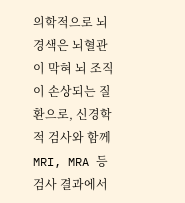의학적으로 뇌경색은 뇌혈관이 막혀 뇌 조직이 손상되는 질환으로, 신경학적 검사와 함께 MRI, MRA 등 검사 결과에서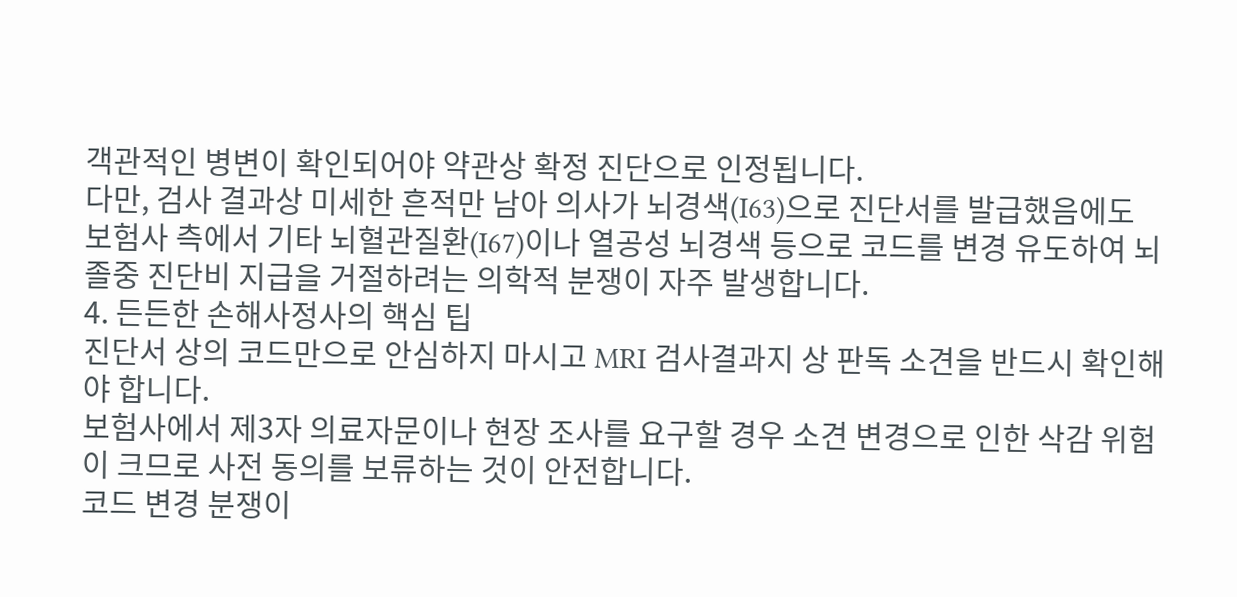객관적인 병변이 확인되어야 약관상 확정 진단으로 인정됩니다.
다만, 검사 결과상 미세한 흔적만 남아 의사가 뇌경색(I63)으로 진단서를 발급했음에도 보험사 측에서 기타 뇌혈관질환(I67)이나 열공성 뇌경색 등으로 코드를 변경 유도하여 뇌졸중 진단비 지급을 거절하려는 의학적 분쟁이 자주 발생합니다.
4. 든든한 손해사정사의 핵심 팁
진단서 상의 코드만으로 안심하지 마시고 MRI 검사결과지 상 판독 소견을 반드시 확인해야 합니다.
보험사에서 제3자 의료자문이나 현장 조사를 요구할 경우 소견 변경으로 인한 삭감 위험이 크므로 사전 동의를 보류하는 것이 안전합니다.
코드 변경 분쟁이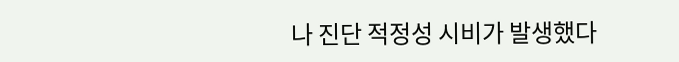나 진단 적정성 시비가 발생했다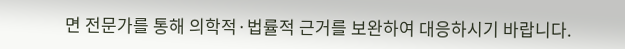면 전문가를 통해 의학적·법률적 근거를 보완하여 대응하시기 바랍니다.